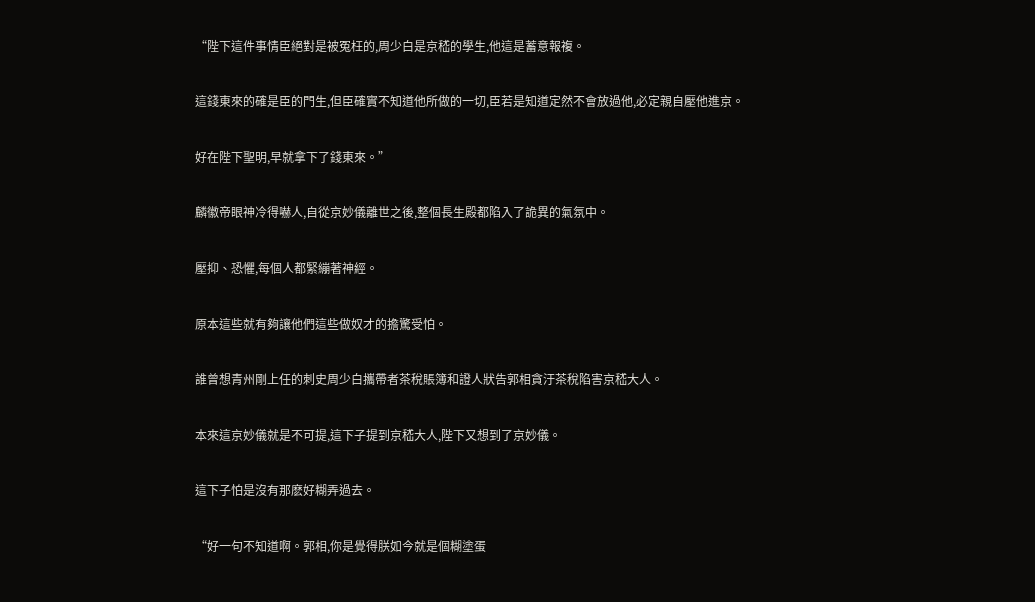“陛下這件事情臣絕對是被冤枉的,周少白是京嵇的學生,他這是蓄意報複。

這錢東來的確是臣的門生,但臣確實不知道他所做的一切,臣若是知道定然不會放過他,必定親自壓他進京。

好在陛下聖明,早就拿下了錢東來。”

麟徽帝眼神冷得嚇人,自從京妙儀離世之後,整個長生殿都陷入了詭異的氣氛中。

壓抑、恐懼,每個人都緊繃著神經。

原本這些就有夠讓他們這些做奴才的擔驚受怕。

誰曾想青州剛上任的刺史周少白攜帶者茶稅賬簿和證人狀告郭相貪汙茶稅陷害京嵇大人。

本來這京妙儀就是不可提,這下子提到京嵇大人,陛下又想到了京妙儀。

這下子怕是沒有那麽好糊弄過去。

“好一句不知道啊。郭相,你是覺得朕如今就是個糊塗蛋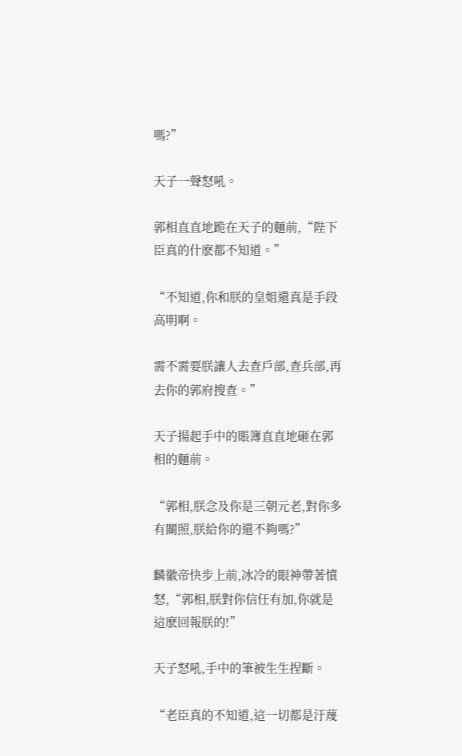嗎?”

天子一聲怒吼。

郭相直直地跪在天子的麵前,“陛下臣真的什麽都不知道。”

“不知道,你和朕的皇姐還真是手段高明啊。

需不需要朕讓人去查戶部,查兵部,再去你的郭府搜查。”

天子揚起手中的賬簿直直地砸在郭相的麵前。

“郭相,朕念及你是三朝元老,對你多有關照,朕給你的還不夠嗎?”

麟徽帝快步上前,冰冷的眼神帶著憤怒,“郭相,朕對你信任有加,你就是這麽回報朕的!”

天子怒吼,手中的筆被生生捏斷。

“老臣真的不知道,這一切都是汙蔑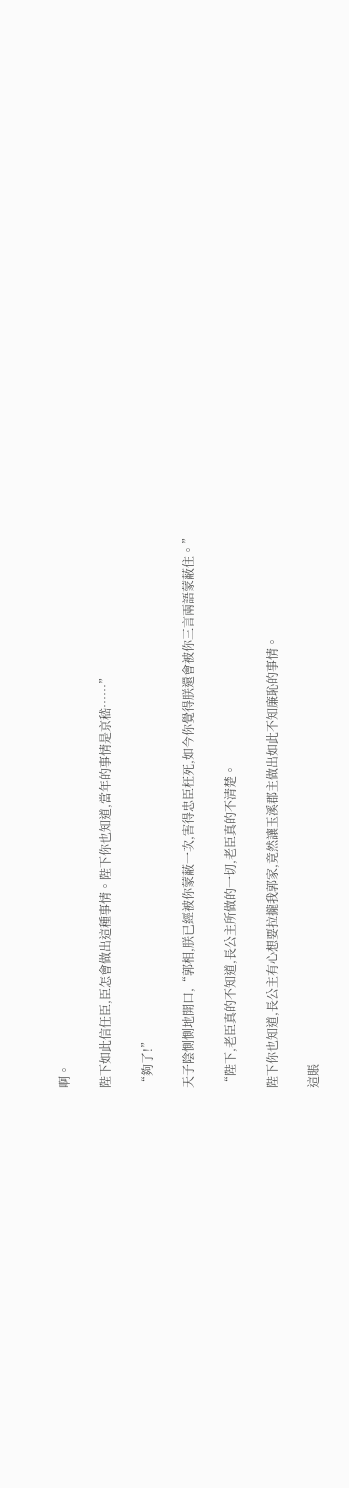啊。

陛下如此信任臣,臣怎會做出這種事情。陛下你也知道,當年的事情是京嵇……”

“夠了!”

天子陰惻惻地開口,“郭相,朕已經被你蒙蔽一次,害得忠臣枉死,如今你覺得朕還會被你三言兩語蒙蔽住。”

“陛下,老臣真的不知道,長公主所做的一切,老臣真的不清楚。

陛下你也知道,長公主有心想要拉攏我郭家,竟然讓玉溪郡主做出如此不知廉恥的事情。

這賬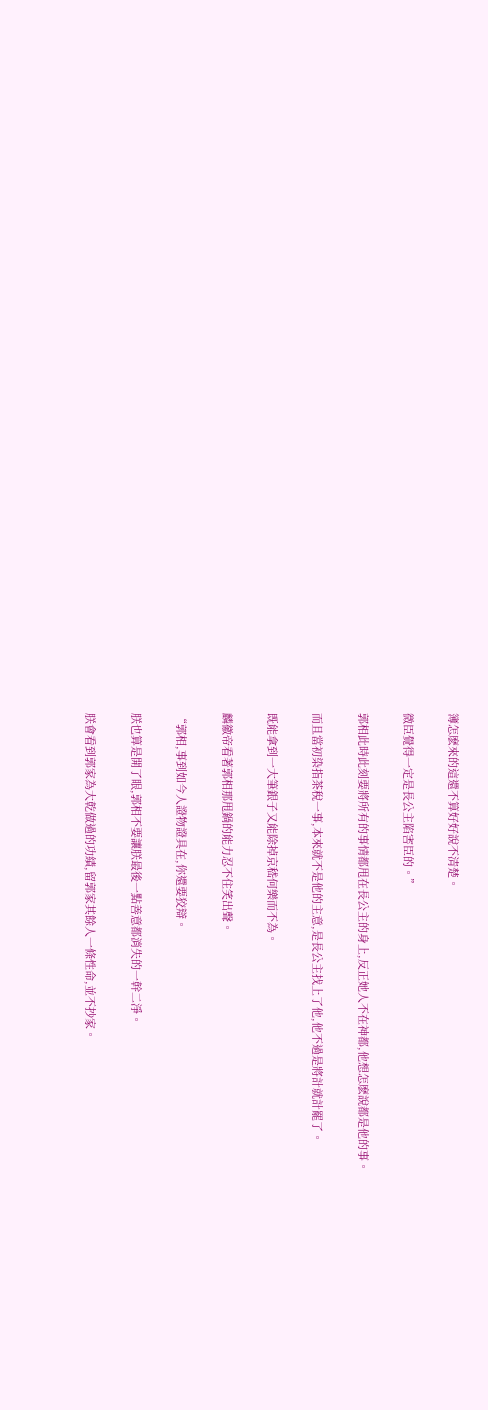簿怎麽來的這還不算好好說不清楚。

微臣覺得一定是長公主陷害臣的。”

郭相此時此刻要將所有的事情都甩在長公主的身上,反正她人不在神都,他想怎麽說都是他的事。

而且當初染指茶稅一事,本來就不是他的主意,是長公主找上了他,他不過是將計就計罷了。

既能拿到一大筆銀子又能除掉京嵇何樂而不為。

麟徽帝看著郭相那甩鍋的能力忍不住笑出聲。

“郭相,事到如今人證物證具在,你還要狡辯。

朕也算是開了眼,郭相不要讓朕最後一點善意都消失的一幹二淨。

朕會看到郭家為大乾做過的功績,留郭家其餘人一條性命,並不抄家。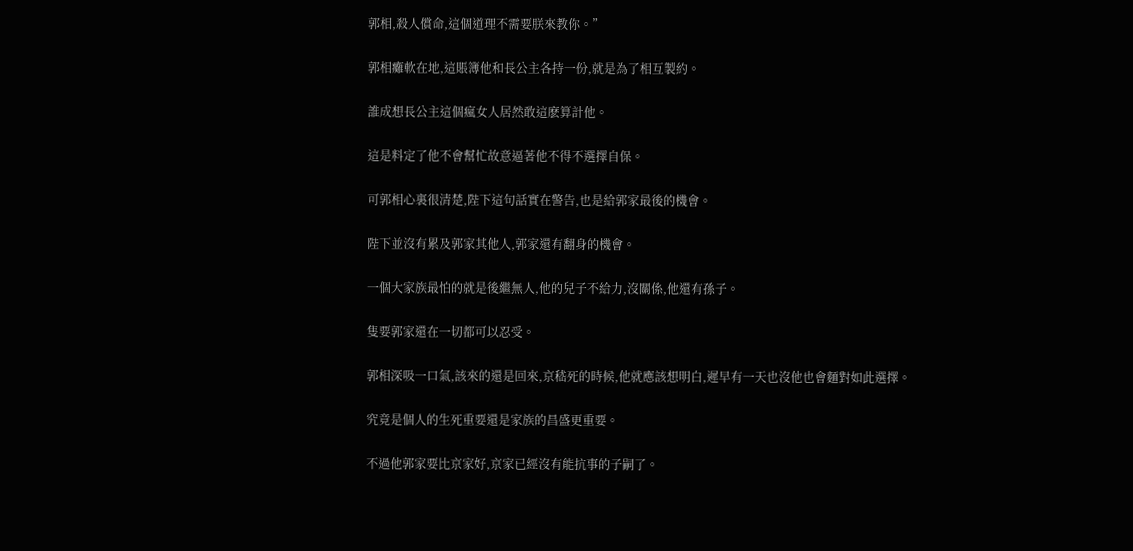郭相,殺人償命,這個道理不需要朕來教你。”

郭相癱軟在地,這賬簿他和長公主各持一份,就是為了相互製約。

誰成想長公主這個瘋女人居然敢這麽算計他。

這是料定了他不會幫忙故意逼著他不得不選擇自保。

可郭相心裏很清楚,陛下這句話實在警告,也是給郭家最後的機會。

陛下並沒有累及郭家其他人,郭家還有翻身的機會。

一個大家族最怕的就是後繼無人,他的兒子不給力,沒關係,他還有孫子。

隻要郭家還在一切都可以忍受。

郭相深吸一口氣,該來的還是回來,京嵇死的時候,他就應該想明白,遲早有一天也沒他也會麵對如此選擇。

究竟是個人的生死重要還是家族的昌盛更重要。

不過他郭家要比京家好,京家已經沒有能抗事的子嗣了。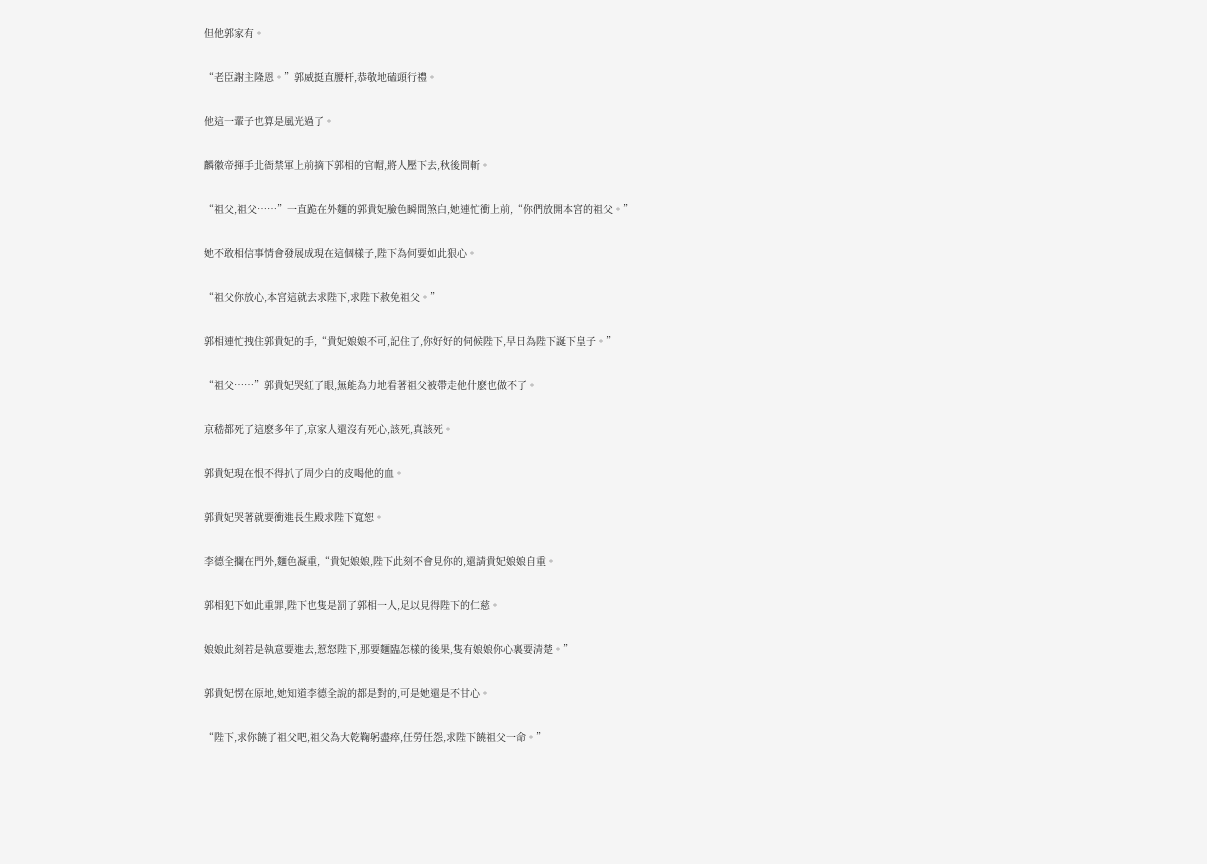但他郭家有。

“老臣謝主隆恩。”郭威挺直腰杆,恭敬地磕頭行禮。

他這一輩子也算是風光過了。

麟徽帝揮手北衙禁軍上前摘下郭相的官帽,將人壓下去,秋後問斬。

“祖父,祖父……”一直跪在外麵的郭貴妃臉色瞬間煞白,她連忙衝上前,“你們放開本宮的祖父。”

她不敢相信事情會發展成現在這個樣子,陛下為何要如此狠心。

“祖父你放心,本宮這就去求陛下,求陛下赦免祖父。”

郭相連忙拽住郭貴妃的手,“貴妃娘娘不可,記住了,你好好的伺候陛下,早日為陛下誕下皇子。”

“祖父……”郭貴妃哭紅了眼,無能為力地看著祖父被帶走他什麽也做不了。

京嵇都死了這麽多年了,京家人還沒有死心,該死,真該死。

郭貴妃現在恨不得扒了周少白的皮喝他的血。

郭貴妃哭著就要衝進長生殿求陛下寬恕。

李德全攔在門外,麵色凝重,“貴妃娘娘,陛下此刻不會見你的,還請貴妃娘娘自重。

郭相犯下如此重罪,陛下也隻是罰了郭相一人,足以見得陛下的仁慈。

娘娘此刻若是執意要進去,惹怒陛下,那要麵臨怎樣的後果,隻有娘娘你心裏要清楚。”

郭貴妃愣在原地,她知道李德全說的都是對的,可是她還是不甘心。

“陛下,求你饒了祖父吧,祖父為大乾鞠躬盡瘁,任勞任怨,求陛下饒祖父一命。”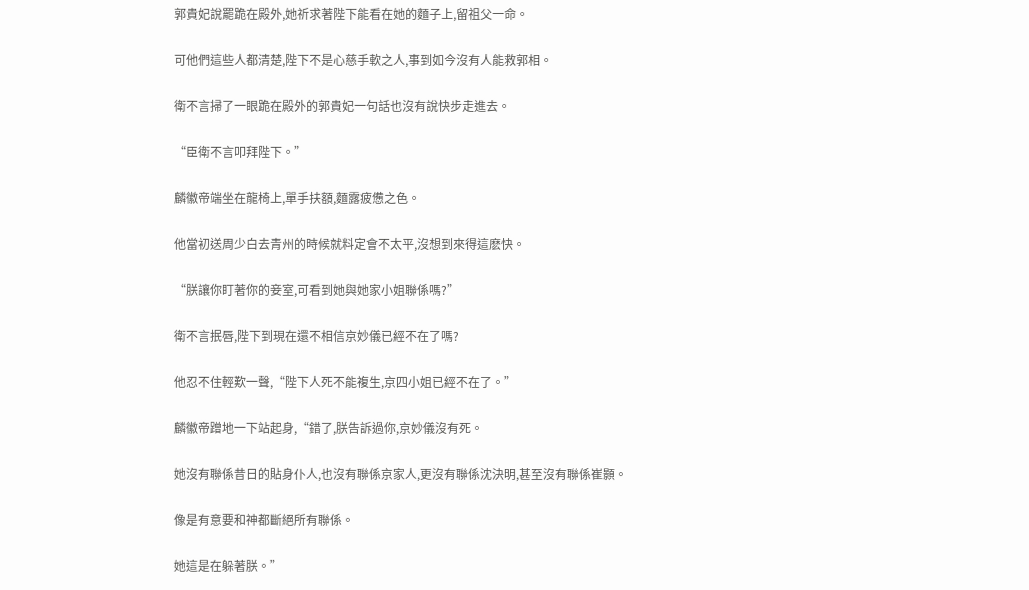郭貴妃說罷跪在殿外,她祈求著陛下能看在她的麵子上,留祖父一命。

可他們這些人都清楚,陛下不是心慈手軟之人,事到如今沒有人能救郭相。

衛不言掃了一眼跪在殿外的郭貴妃一句話也沒有說快步走進去。

“臣衛不言叩拜陛下。”

麟徽帝端坐在龍椅上,單手扶額,麵露疲憊之色。

他當初送周少白去青州的時候就料定會不太平,沒想到來得這麽快。

“朕讓你盯著你的妾室,可看到她與她家小姐聯係嗎?”

衛不言抿唇,陛下到現在還不相信京妙儀已經不在了嗎?

他忍不住輕歎一聲,“陛下人死不能複生,京四小姐已經不在了。”

麟徽帝蹭地一下站起身,“錯了,朕告訴過你,京妙儀沒有死。

她沒有聯係昔日的貼身仆人,也沒有聯係京家人,更沒有聯係沈決明,甚至沒有聯係崔顥。

像是有意要和神都斷絕所有聯係。

她這是在躲著朕。”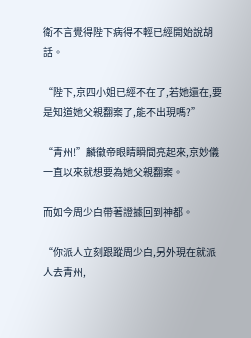衛不言覺得陛下病得不輕已經開始說胡話。

“陛下,京四小姐已經不在了,若她還在,要是知道她父親翻案了,能不出現嗎?”

“青州!”麟徽帝眼睛瞬間亮起來,京妙儀一直以來就想要為她父親翻案。

而如今周少白帶著證據回到神都。

“你派人立刻跟蹤周少白,另外現在就派人去青州,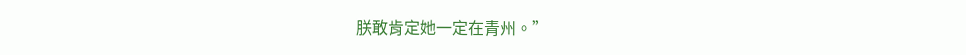朕敢肯定她一定在青州。”